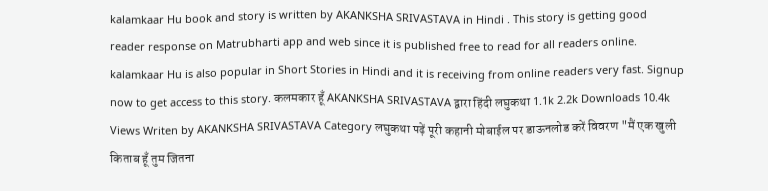kalamkaar Hu book and story is written by AKANKSHA SRIVASTAVA in Hindi . This story is getting good reader response on Matrubharti app and web since it is published free to read for all readers online. kalamkaar Hu is also popular in Short Stories in Hindi and it is receiving from online readers very fast. Signup now to get access to this story. कलमकार हूँ AKANKSHA SRIVASTAVA द्वारा हिंदी लघुकथा 1.1k 2.2k Downloads 10.4k Views Writen by AKANKSHA SRIVASTAVA Category लघुकथा पढ़ें पूरी कहानी मोबाईल पर डाऊनलोड करें विवरण "मैं एक खुली किताब हूँ तुम जितना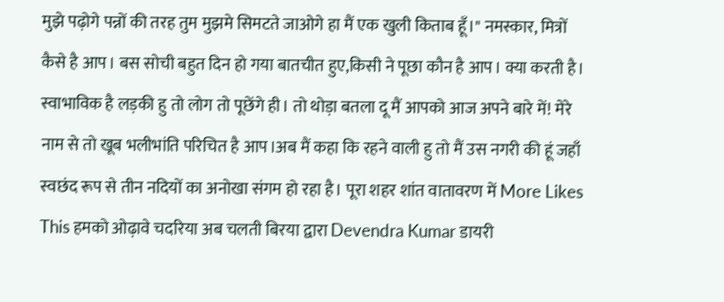मुझे पढ़ोगे पन्नों की तरह तुम मुझमे सिमटते जाओगे हा मैं एक खुली किताब हूँ।" नमस्कार, मित्रों कैसे है आप। बस सोची बहुत दिन हो गया बातचीत हुए,किसी ने पूछा कौन है आप। क्या करती है। स्वाभाविक है लड़की हु तो लोग तो पूछेंगे ही। तो थोड़ा बतला दू मैं आपको आज अपने बारे में! मेरे नाम से तो खूब भलीभांति परिचित है आप।अब मैं कहा कि रहने वाली हु तो मैं उस नगरी की हूं जहाँ स्वछंद रूप से तीन नदियों का अनोखा संगम हो रहा है। पूरा शहर शांत वातावरण में More Likes This हमको ओढ़ावे चदरिया अब चलती बिरया द्वारा Devendra Kumar डायरी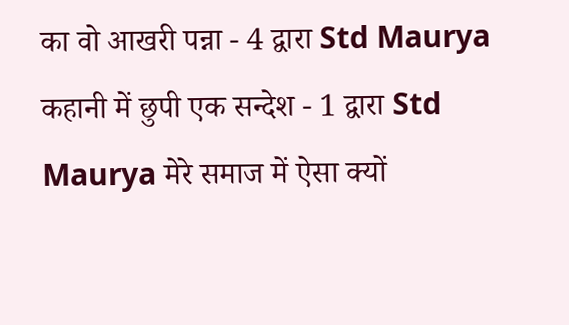का वो आखरी पन्ना - 4 द्वारा Std Maurya कहानी में छुपी एक सन्देश - 1 द्वारा Std Maurya मेरे समाज में ऐसा क्यों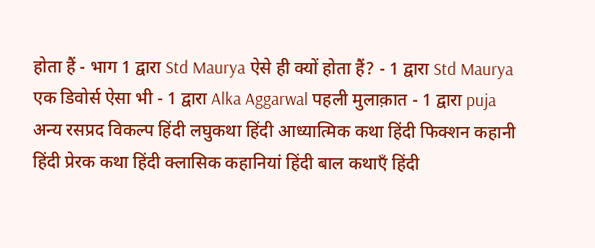होता हैं - भाग 1 द्वारा Std Maurya ऐसे ही क्यों होता हैं? - 1 द्वारा Std Maurya एक डिवोर्स ऐसा भी - 1 द्वारा Alka Aggarwal पहली मुलाक़ात - 1 द्वारा puja अन्य रसप्रद विकल्प हिंदी लघुकथा हिंदी आध्यात्मिक कथा हिंदी फिक्शन कहानी हिंदी प्रेरक कथा हिंदी क्लासिक कहानियां हिंदी बाल कथाएँ हिंदी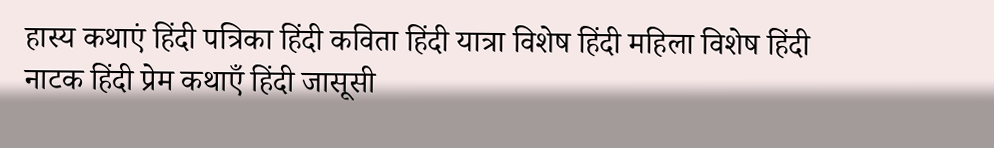हास्य कथाएं हिंदी पत्रिका हिंदी कविता हिंदी यात्रा विशेष हिंदी महिला विशेष हिंदी नाटक हिंदी प्रेम कथाएँ हिंदी जासूसी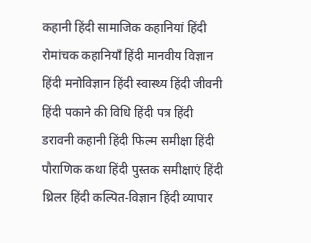कहानी हिंदी सामाजिक कहानियां हिंदी रोमांचक कहानियाँ हिंदी मानवीय विज्ञान हिंदी मनोविज्ञान हिंदी स्वास्थ्य हिंदी जीवनी हिंदी पकाने की विधि हिंदी पत्र हिंदी डरावनी कहानी हिंदी फिल्म समीक्षा हिंदी पौराणिक कथा हिंदी पुस्तक समीक्षाएं हिंदी थ्रिलर हिंदी कल्पित-विज्ञान हिंदी व्यापार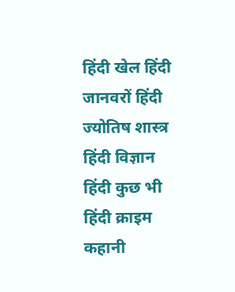हिंदी खेल हिंदी जानवरों हिंदी ज्योतिष शास्त्र हिंदी विज्ञान हिंदी कुछ भी हिंदी क्राइम कहानी